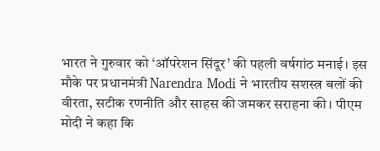भारत ने गुरुवार को ‘ऑपरेशन सिंदूर’ की पहली वर्षगांठ मनाई। इस मौके पर प्रधानमंत्री Narendra Modi ने भारतीय सशस्त्र बलों की वीरता, सटीक रणनीति और साहस की जमकर सराहना की। पीएम मोदी ने कहा कि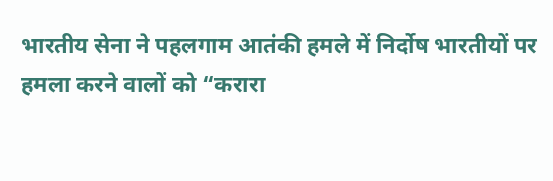भारतीय सेना ने पहलगाम आतंकी हमले में निर्दोष भारतीयों पर हमला करने वालों को “करारा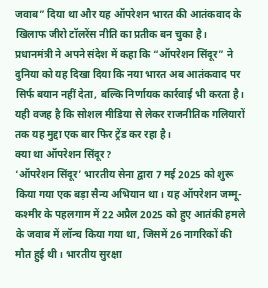जवाब” दिया था और यह ऑपरेशन भारत की आतंकवाद के खिलाफ जीरो टॉलरेंस नीति का प्रतीक बन चुका है।
प्रधानमंत्री ने अपने संदेश में कहा कि “ऑपरेशन सिंदूर” ने दुनिया को यह दिखा दिया कि नया भारत अब आतंकवाद पर सिर्फ बयान नहीं देता, बल्कि निर्णायक कार्रवाई भी करता है। यही वजह है कि सोशल मीडिया से लेकर राजनीतिक गलियारों तक यह मुद्दा एक बार फिर ट्रेंड कर रहा है।
क्या था ऑपरेशन सिंदूर?
‘ऑपरेशन सिंदूर’ भारतीय सेना द्वारा 7 मई 2025 को शुरू किया गया एक बड़ा सैन्य अभियान था। यह ऑपरेशन जम्मू-कश्मीर के पहलगाम में 22 अप्रैल 2025 को हुए आतंकी हमले के जवाब में लॉन्च किया गया था, जिसमें 26 नागरिकों की मौत हुई थी। भारतीय सुरक्षा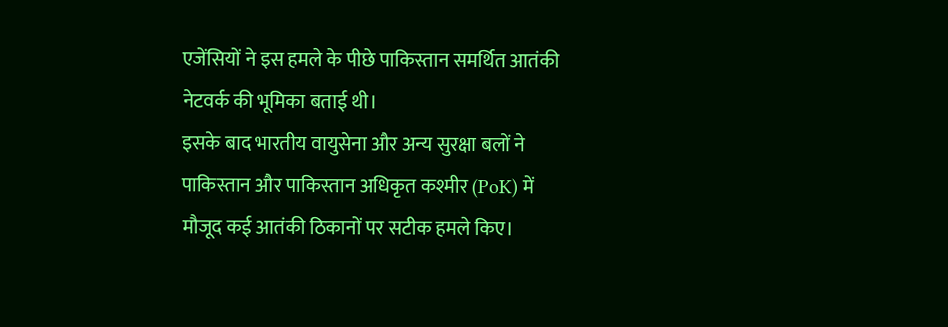एजेंसियों ने इस हमले के पीछे पाकिस्तान समर्थित आतंकी नेटवर्क की भूमिका बताई थी।
इसके बाद भारतीय वायुसेना और अन्य सुरक्षा बलों ने पाकिस्तान और पाकिस्तान अधिकृत कश्मीर (PoK) में मौजूद कई आतंकी ठिकानों पर सटीक हमले किए।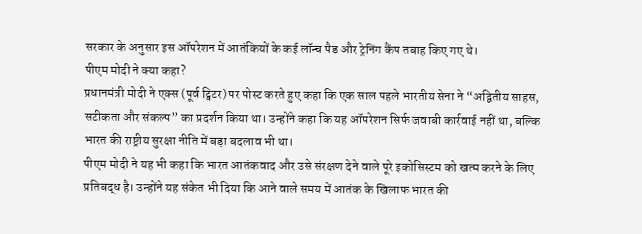सरकार के अनुसार इस ऑपरेशन में आतंकियों के कई लॉन्च पैड और ट्रेनिंग कैंप तबाह किए गए थे।
पीएम मोदी ने क्या कहा?
प्रधानमंत्री मोदी ने एक्स (पूर्व ट्विटर) पर पोस्ट करते हुए कहा कि एक साल पहले भारतीय सेना ने “अद्वितीय साहस, सटीकता और संकल्प” का प्रदर्शन किया था। उन्होंने कहा कि यह ऑपरेशन सिर्फ जवाबी कार्रवाई नहीं था, बल्कि भारत की राष्ट्रीय सुरक्षा नीति में बड़ा बदलाव भी था।
पीएम मोदी ने यह भी कहा कि भारत आतंकवाद और उसे संरक्षण देने वाले पूरे इकोसिस्टम को खत्म करने के लिए प्रतिबद्ध है। उन्होंने यह संकेत भी दिया कि आने वाले समय में आतंक के खिलाफ भारत की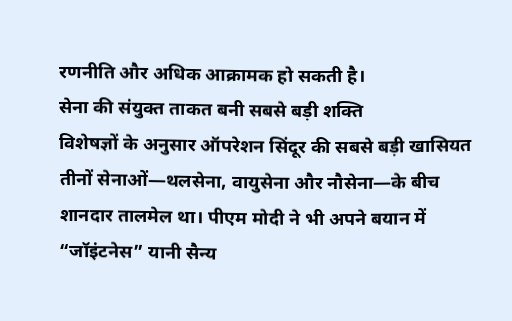रणनीति और अधिक आक्रामक हो सकती है।
सेना की संयुक्त ताकत बनी सबसे बड़ी शक्ति
विशेषज्ञों के अनुसार ऑपरेशन सिंदूर की सबसे बड़ी खासियत तीनों सेनाओं—थलसेना, वायुसेना और नौसेना—के बीच शानदार तालमेल था। पीएम मोदी ने भी अपने बयान में “जॉइंटनेस” यानी सैन्य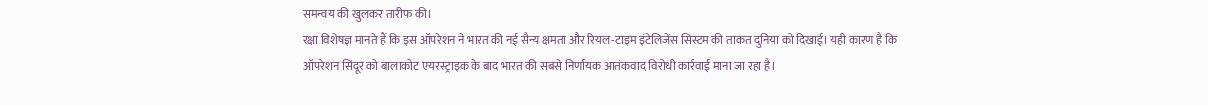समन्वय की खुलकर तारीफ की।
रक्षा विशेषज्ञ मानते हैं कि इस ऑपरेशन ने भारत की नई सैन्य क्षमता और रियल-टाइम इंटेलिजेंस सिस्टम की ताकत दुनिया को दिखाई। यही कारण है कि ऑपरेशन सिंदूर को बालाकोट एयरस्ट्राइक के बाद भारत की सबसे निर्णायक आतंकवाद विरोधी कार्रवाई माना जा रहा है।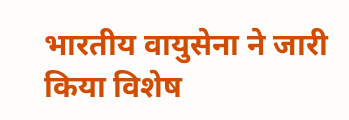भारतीय वायुसेना ने जारी किया विशेष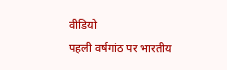वीडियो
पहली वर्षगांठ पर भारतीय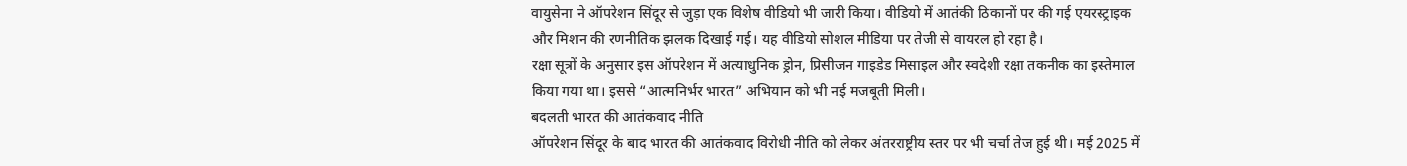वायुसेना ने ऑपरेशन सिंदूर से जुड़ा एक विशेष वीडियो भी जारी किया। वीडियो में आतंकी ठिकानों पर की गई एयरस्ट्राइक और मिशन की रणनीतिक झलक दिखाई गई। यह वीडियो सोशल मीडिया पर तेजी से वायरल हो रहा है।
रक्षा सूत्रों के अनुसार इस ऑपरेशन में अत्याधुनिक ड्रोन, प्रिसीजन गाइडेड मिसाइल और स्वदेशी रक्षा तकनीक का इस्तेमाल किया गया था। इससे “आत्मनिर्भर भारत” अभियान को भी नई मजबूती मिली।
बदलती भारत की आतंकवाद नीति
ऑपरेशन सिंदूर के बाद भारत की आतंकवाद विरोधी नीति को लेकर अंतरराष्ट्रीय स्तर पर भी चर्चा तेज हुई थी। मई 2025 में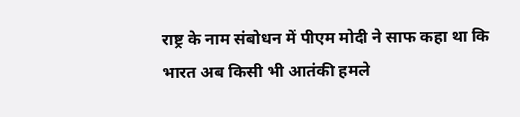राष्ट्र के नाम संबोधन में पीएम मोदी ने साफ कहा था कि भारत अब किसी भी आतंकी हमले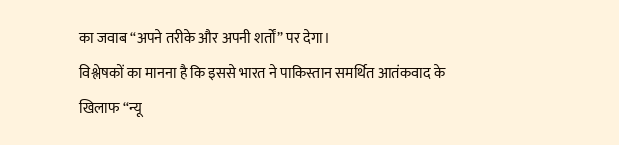का जवाब “अपने तरीके और अपनी शर्तों” पर देगा।
विश्लेषकों का मानना है कि इससे भारत ने पाकिस्तान समर्थित आतंकवाद के खिलाफ “न्यू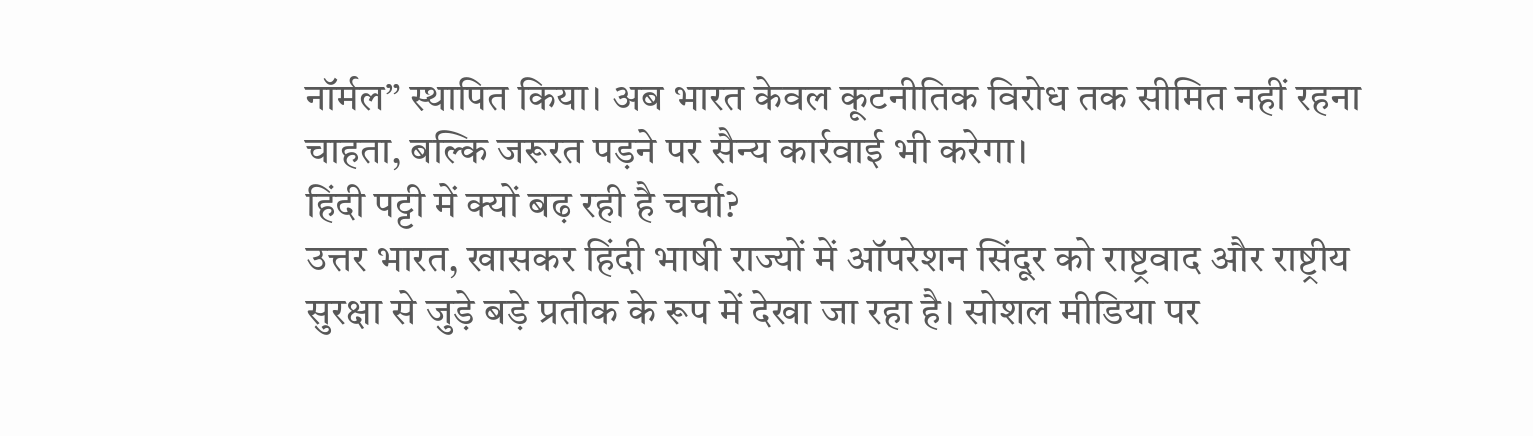नॉर्मल” स्थापित किया। अब भारत केवल कूटनीतिक विरोध तक सीमित नहीं रहना चाहता, बल्कि जरूरत पड़ने पर सैन्य कार्रवाई भी करेगा।
हिंदी पट्टी में क्यों बढ़ रही है चर्चा?
उत्तर भारत, खासकर हिंदी भाषी राज्यों में ऑपरेशन सिंदूर को राष्ट्रवाद और राष्ट्रीय सुरक्षा से जुड़े बड़े प्रतीक के रूप में देखा जा रहा है। सोशल मीडिया पर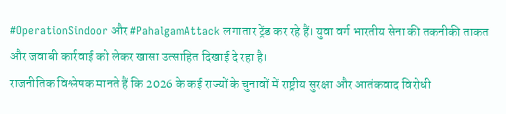#OperationSindoor और #PahalgamAttack लगातार ट्रेंड कर रहे हैं। युवा वर्ग भारतीय सेना की तकनीकी ताकत और जवाबी कार्रवाई को लेकर खासा उत्साहित दिखाई दे रहा है।
राजनीतिक विश्लेषक मानते हैं कि 2026 के कई राज्यों के चुनावों में राष्ट्रीय सुरक्षा और आतंकवाद विरोधी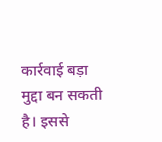कार्रवाई बड़ा मुद्दा बन सकती है। इससे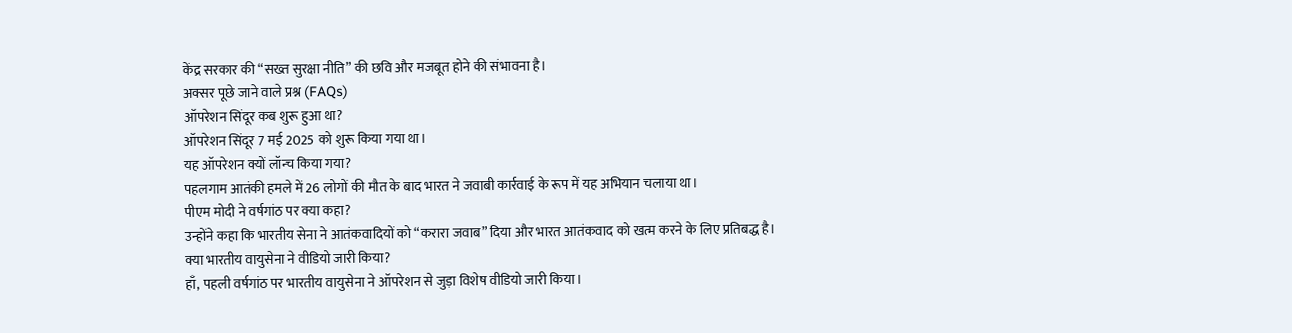केंद्र सरकार की “सख्त सुरक्षा नीति” की छवि और मजबूत होने की संभावना है।
अक्सर पूछे जाने वाले प्रश्न (FAQs)
ऑपरेशन सिंदूर कब शुरू हुआ था?
ऑपरेशन सिंदूर 7 मई 2025 को शुरू किया गया था।
यह ऑपरेशन क्यों लॉन्च किया गया?
पहलगाम आतंकी हमले में 26 लोगों की मौत के बाद भारत ने जवाबी कार्रवाई के रूप में यह अभियान चलाया था।
पीएम मोदी ने वर्षगांठ पर क्या कहा?
उन्होंने कहा कि भारतीय सेना ने आतंकवादियों को “करारा जवाब” दिया और भारत आतंकवाद को खत्म करने के लिए प्रतिबद्ध है।
क्या भारतीय वायुसेना ने वीडियो जारी किया?
हाँ, पहली वर्षगांठ पर भारतीय वायुसेना ने ऑपरेशन से जुड़ा विशेष वीडियो जारी किया।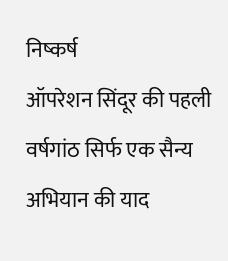निष्कर्ष
ऑपरेशन सिंदूर की पहली वर्षगांठ सिर्फ एक सैन्य अभियान की याद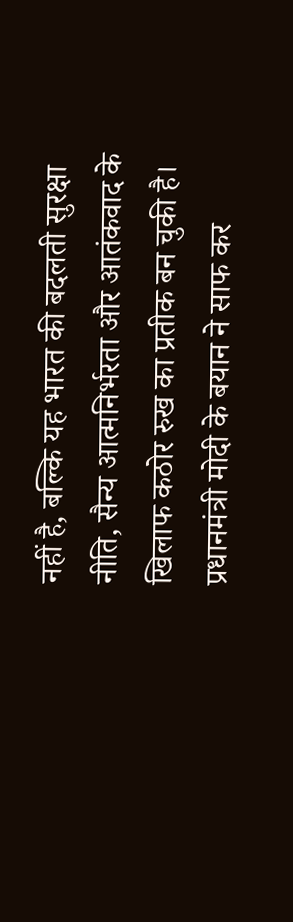नहीं है, बल्कि यह भारत की बदलती सुरक्षा नीति, सैन्य आत्मनिर्भरता और आतंकवाद के खिलाफ कठोर रुख का प्रतीक बन चुकी है। प्रधानमंत्री मोदी के बयान ने साफ कर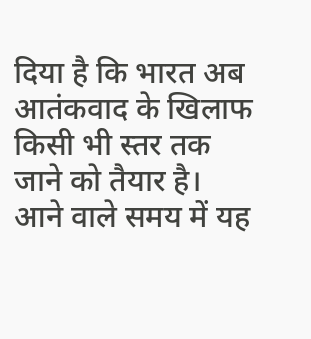दिया है कि भारत अब आतंकवाद के खिलाफ किसी भी स्तर तक जाने को तैयार है। आने वाले समय में यह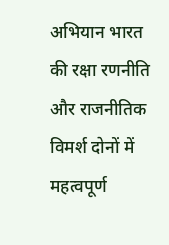अभियान भारत की रक्षा रणनीति और राजनीतिक विमर्श दोनों में महत्वपूर्ण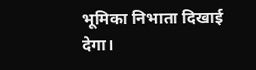भूमिका निभाता दिखाई देगा।